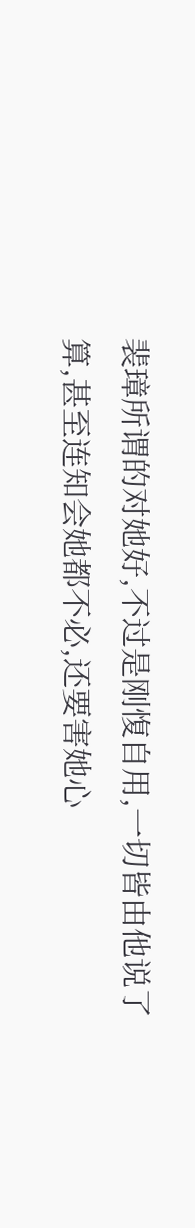裴璋所谓的对她好,不过是刚愎自用,一切皆由他说了算,甚至连知会她都不必,还要害她心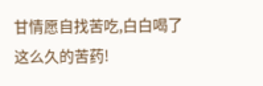甘情愿自找苦吃,白白喝了这么久的苦药!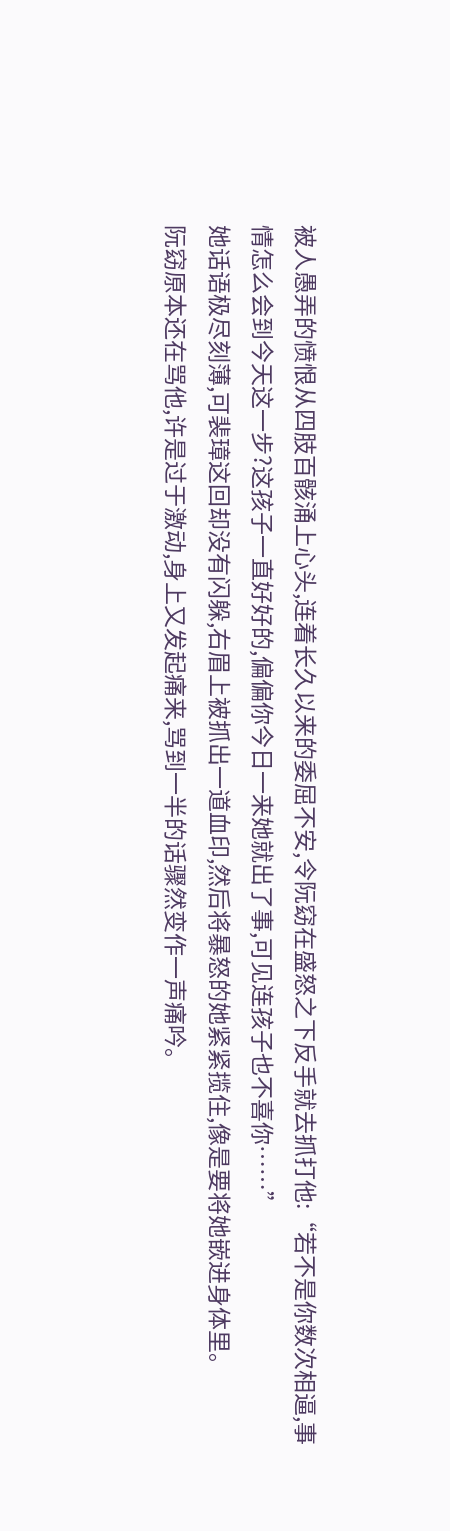被人愚弄的愤恨从四肢百骸涌上心头,连着长久以来的委屈不安,令阮窈在盛怒之下反手就去抓打他:“若不是你数次相逼,事情怎么会到今天这一步?这孩子一直好好的,偏偏你今日一来她就出了事,可见连孩子也不喜你……”
她话语极尽刻薄,可裴璋这回却没有闪躲,右眉上被抓出一道血印,然后将暴怒的她紧紧揽住,像是要将她嵌进身体里。
阮窈原本还在骂他,许是过于激动,身上又发起痛来,骂到一半的话骤然变作一声痛吟。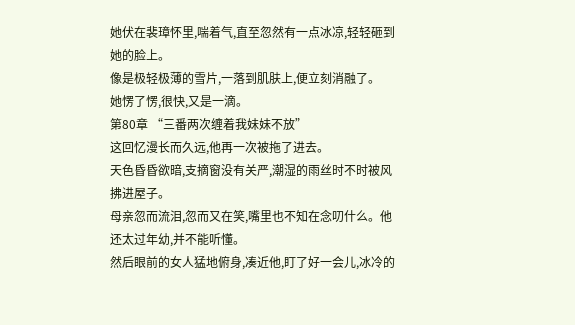她伏在裴璋怀里,喘着气,直至忽然有一点冰凉,轻轻砸到她的脸上。
像是极轻极薄的雪片,一落到肌肤上,便立刻消融了。
她愣了愣,很快,又是一滴。
第80章 “三番两次缠着我妹妹不放”
这回忆漫长而久远,他再一次被拖了进去。
天色昏昏欲暗,支摘窗没有关严,潮湿的雨丝时不时被风拂进屋子。
母亲忽而流泪,忽而又在笑,嘴里也不知在念叨什么。他还太过年幼,并不能听懂。
然后眼前的女人猛地俯身,凑近他,盯了好一会儿,冰冷的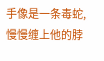手像是一条毒蛇,慢慢缠上他的脖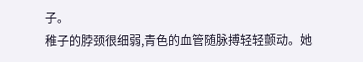子。
稚子的脖颈很细弱,青色的血管随脉搏轻轻颤动。她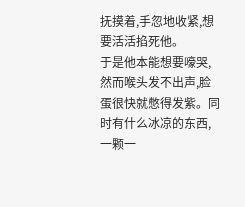抚摸着,手忽地收紧,想要活活掐死他。
于是他本能想要嚎哭,然而喉头发不出声,脸蛋很快就憋得发紫。同时有什么冰凉的东西,一颗一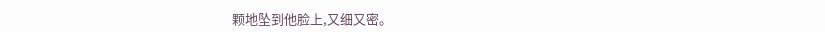颗地坠到他脸上,又细又密。